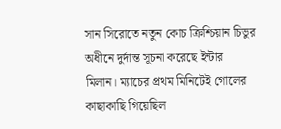সান সিরোতে নতুন কোচ ক্রিশ্চিয়ান চিভুর অধীনে দুর্দান্ত সূচনা করেছে ইন্টার মিলান। ম্যাচের প্রথম মিনিটেই গোলের কাছাকাছি গিয়েছিল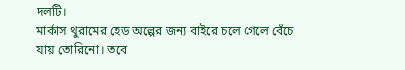দলটি।
মার্কাস থুরামের হেড অল্পের জন্য বাইরে চলে গেলে বেঁচে যায় তোরিনো। তবে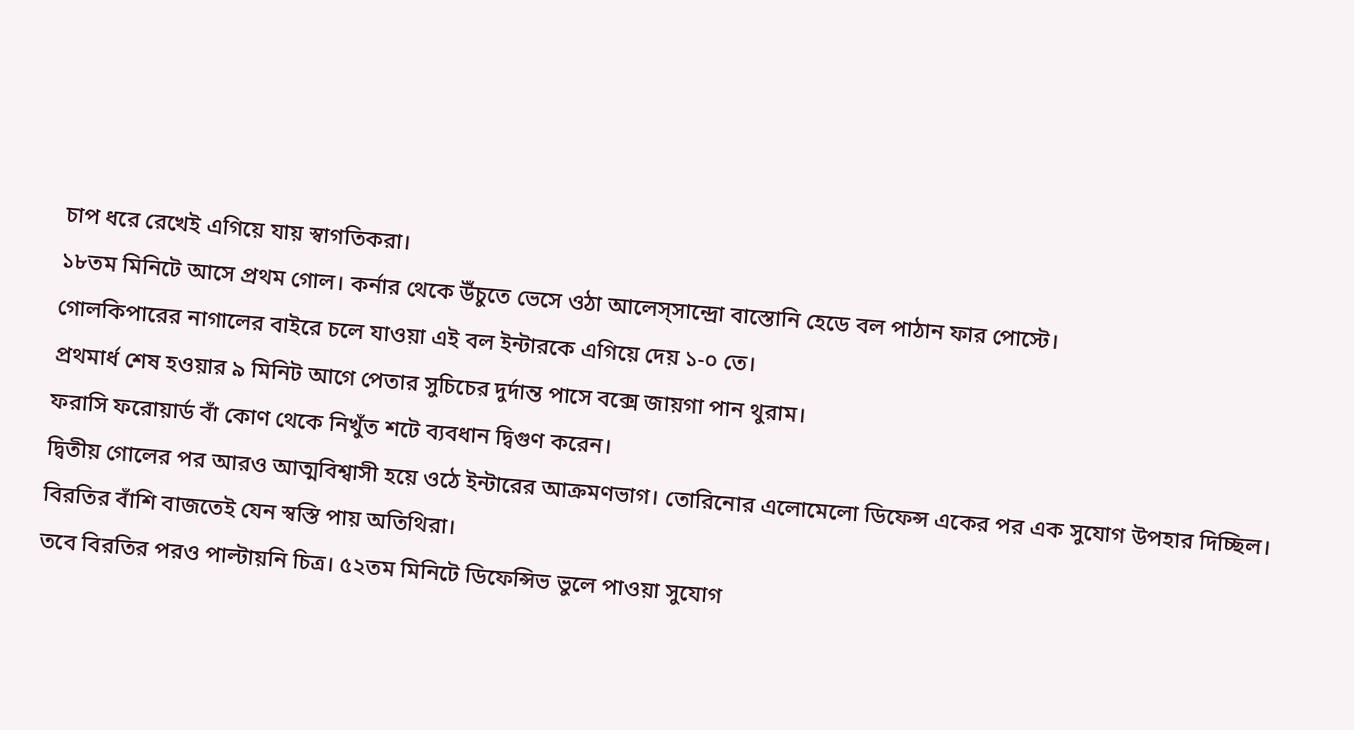চাপ ধরে রেখেই এগিয়ে যায় স্বাগতিকরা।
১৮তম মিনিটে আসে প্রথম গোল। কর্নার থেকে উঁচুতে ভেসে ওঠা আলেস্সান্দ্রো বাস্তোনি হেডে বল পাঠান ফার পোস্টে।
গোলকিপারের নাগালের বাইরে চলে যাওয়া এই বল ইন্টারকে এগিয়ে দেয় ১-০ তে।
প্রথমার্ধ শেষ হওয়ার ৯ মিনিট আগে পেতার সুচিচের দুর্দান্ত পাসে বক্সে জায়গা পান থুরাম।
ফরাসি ফরোয়ার্ড বাঁ কোণ থেকে নিখুঁত শটে ব্যবধান দ্বিগুণ করেন।
দ্বিতীয় গোলের পর আরও আত্মবিশ্বাসী হয়ে ওঠে ইন্টারের আক্রমণভাগ। তোরিনোর এলোমেলো ডিফেন্স একের পর এক সুযোগ উপহার দিচ্ছিল। বিরতির বাঁশি বাজতেই যেন স্বস্তি পায় অতিথিরা।
তবে বিরতির পরও পাল্টায়নি চিত্র। ৫২তম মিনিটে ডিফেন্সিভ ভুলে পাওয়া সুযোগ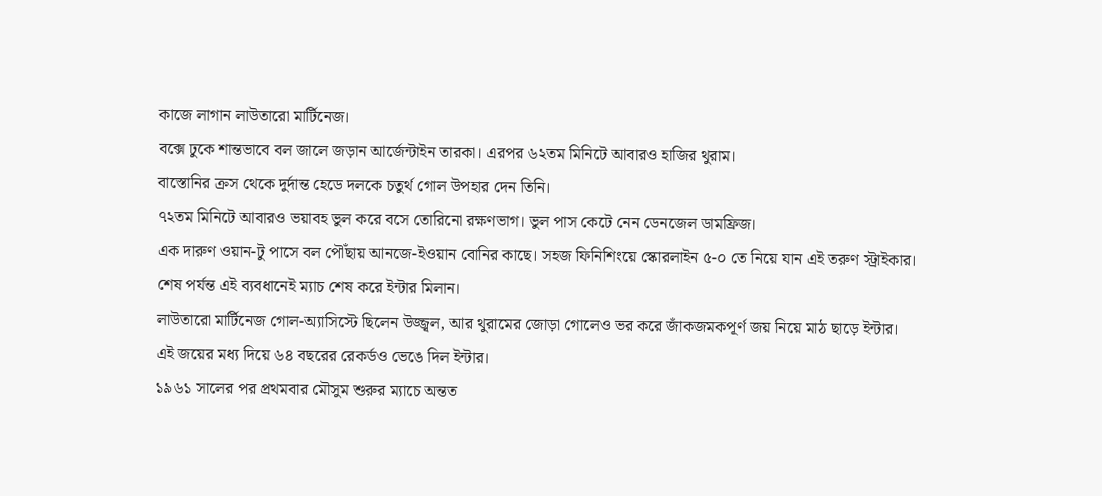কাজে লাগান লাউতারো মার্টিনেজ।
বক্সে ঢুকে শান্তভাবে বল জালে জড়ান আর্জেন্টাইন তারকা। এরপর ৬২তম মিনিটে আবারও হাজির থুরাম।
বাস্তোনির ক্রস থেকে দুর্দান্ত হেডে দলকে চতুর্থ গোল উপহার দেন তিনি।
৭২তম মিনিটে আবারও ভয়াবহ ভুল করে বসে তোরিনো রক্ষণভাগ। ভুল পাস কেটে নেন ডেনজেল ডামফ্রিজ।
এক দারুণ ওয়ান-টু পাসে বল পৌঁছায় আনজে-ইওয়ান বোনির কাছে। সহজ ফিনিশিংয়ে স্কোরলাইন ৫-০ তে নিয়ে যান এই তরুণ স্ট্রাইকার।
শেষ পর্যন্ত এই ব্যবধানেই ম্যাচ শেষ করে ইন্টার মিলান।
লাউতারো মার্টিনেজ গোল-অ্যাসিস্টে ছিলেন উজ্জ্বল, আর থুরামের জোড়া গোলেও ভর করে জাঁকজমকপূর্ণ জয় নিয়ে মাঠ ছাড়ে ইন্টার।
এই জয়ের মধ্য দিয়ে ৬৪ বছরের রেকর্ডও ভেঙে দিল ইন্টার।
১৯৬১ সালের পর প্রথমবার মৌসুম শুরুর ম্যাচে অন্তত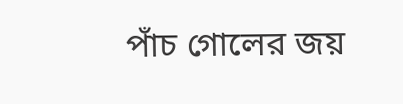পাঁচ গোলের জয়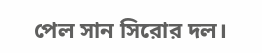পেল সান সিরোর দল।